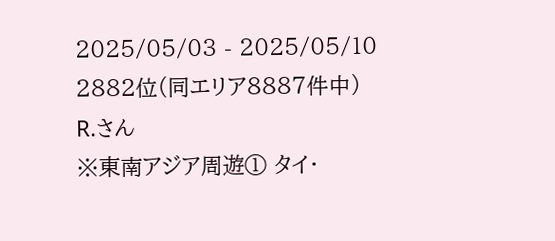2025/05/03 - 2025/05/10
2882位(同エリア8887件中)
R.さん
※東南アジア周遊① タイ・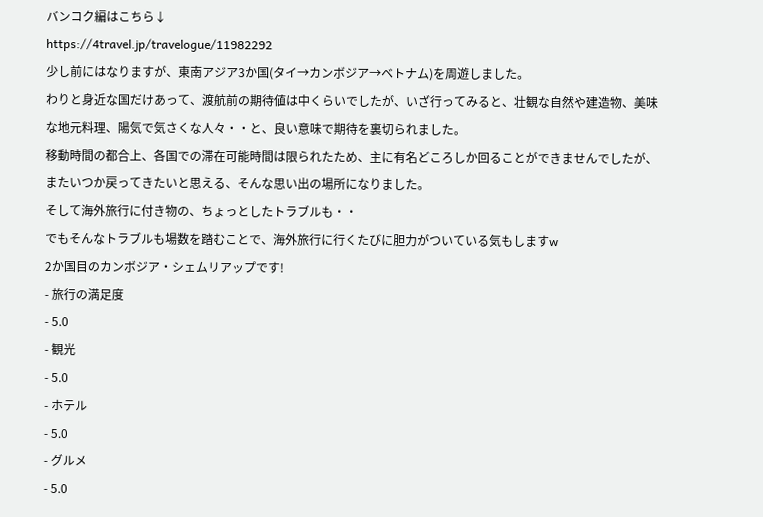バンコク編はこちら↓
https://4travel.jp/travelogue/11982292
少し前にはなりますが、東南アジア3か国(タイ→カンボジア→ベトナム)を周遊しました。
わりと身近な国だけあって、渡航前の期待値は中くらいでしたが、いざ行ってみると、壮観な自然や建造物、美味な地元料理、陽気で気さくな人々・・と、良い意味で期待を裏切られました。
移動時間の都合上、各国での滞在可能時間は限られたため、主に有名どころしか回ることができませんでしたが、またいつか戻ってきたいと思える、そんな思い出の場所になりました。
そして海外旅行に付き物の、ちょっとしたトラブルも・・
でもそんなトラブルも場数を踏むことで、海外旅行に行くたびに胆力がついている気もしますw
2か国目のカンボジア・シェムリアップです!
- 旅行の満足度
- 5.0
- 観光
- 5.0
- ホテル
- 5.0
- グルメ
- 5.0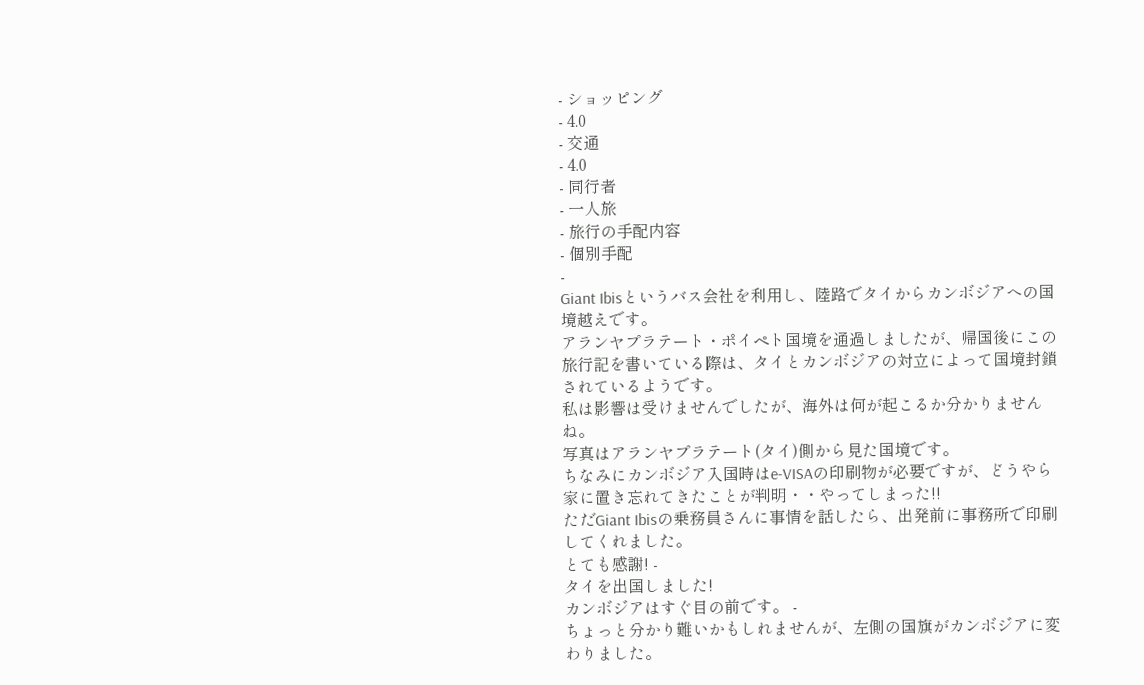- ショッピング
- 4.0
- 交通
- 4.0
- 同行者
- 一人旅
- 旅行の手配内容
- 個別手配
-
Giant Ibisというバス会社を利用し、陸路でタイからカンボジアへの国境越えです。
アランヤプラテート・ポイペト国境を通過しましたが、帰国後にこの旅行記を書いている際は、タイとカンボジアの対立によって国境封鎖されているようです。
私は影響は受けませんでしたが、海外は何が起こるか分かりませんね。
写真はアランヤプラテート(タイ)側から見た国境です。
ちなみにカンボジア入国時はe-VISAの印刷物が必要ですが、どうやら家に置き忘れてきたことが判明・・やってしまった!!
ただGiant Ibisの乗務員さんに事情を話したら、出発前に事務所で印刷してくれました。
とても感謝! -
タイを出国しました!
カンボジアはすぐ目の前です。 -
ちょっと分かり難いかもしれませんが、左側の国旗がカンボジアに変わりました。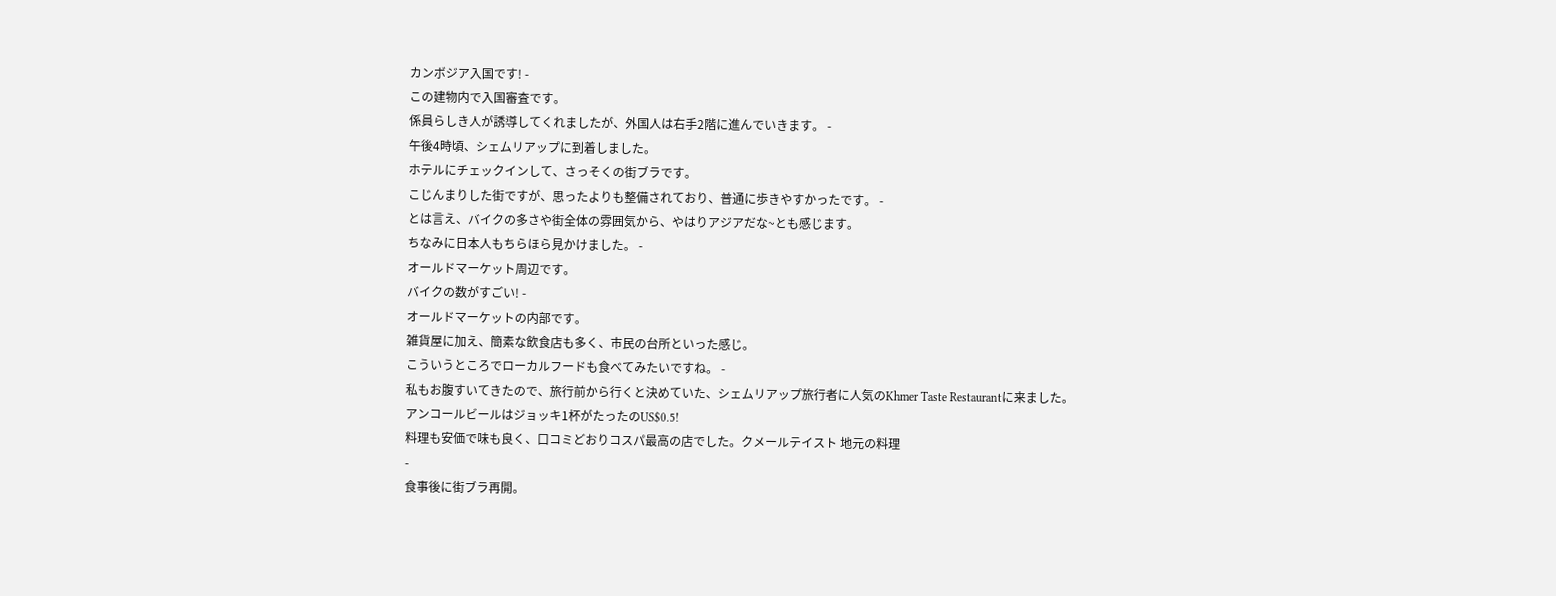カンボジア入国です! -
この建物内で入国審査です。
係員らしき人が誘導してくれましたが、外国人は右手2階に進んでいきます。 -
午後4時頃、シェムリアップに到着しました。
ホテルにチェックインして、さっそくの街ブラです。
こじんまりした街ですが、思ったよりも整備されており、普通に歩きやすかったです。 -
とは言え、バイクの多さや街全体の雰囲気から、やはりアジアだな~とも感じます。
ちなみに日本人もちらほら見かけました。 -
オールドマーケット周辺です。
バイクの数がすごい! -
オールドマーケットの内部です。
雑貨屋に加え、簡素な飲食店も多く、市民の台所といった感じ。
こういうところでローカルフードも食べてみたいですね。 -
私もお腹すいてきたので、旅行前から行くと決めていた、シェムリアップ旅行者に人気のKhmer Taste Restaurantに来ました。
アンコールビールはジョッキ1杯がたったのUS$0.5!
料理も安価で味も良く、口コミどおりコスパ最高の店でした。クメールテイスト 地元の料理
-
食事後に街ブラ再開。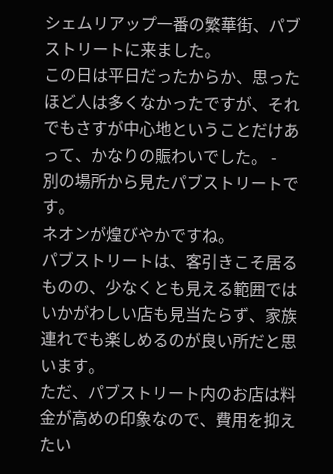シェムリアップ一番の繁華街、パブストリートに来ました。
この日は平日だったからか、思ったほど人は多くなかったですが、それでもさすが中心地ということだけあって、かなりの賑わいでした。 -
別の場所から見たパブストリートです。
ネオンが煌びやかですね。
パブストリートは、客引きこそ居るものの、少なくとも見える範囲ではいかがわしい店も見当たらず、家族連れでも楽しめるのが良い所だと思います。
ただ、パブストリート内のお店は料金が高めの印象なので、費用を抑えたい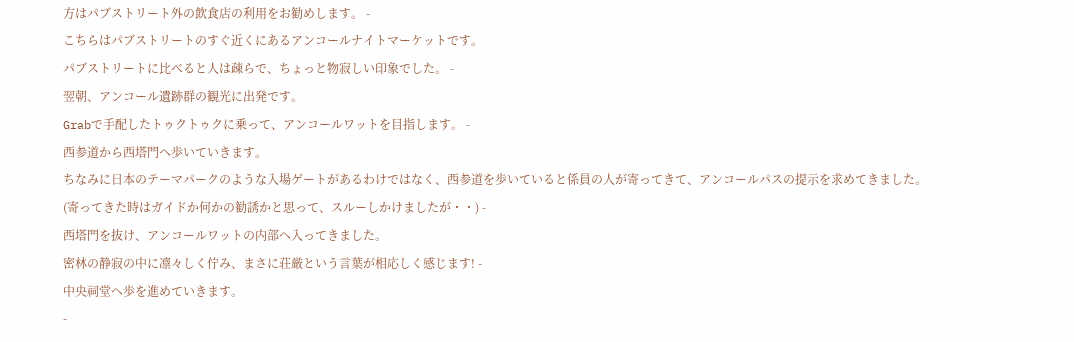方はパブストリート外の飲食店の利用をお勧めします。 -
こちらはパブストリートのすぐ近くにあるアンコールナイトマーケットです。
パブストリートに比べると人は疎らで、ちょっと物寂しい印象でした。 -
翌朝、アンコール遺跡群の観光に出発です。
Grabで手配したトゥクトゥクに乗って、アンコールワットを目指します。 -
西参道から西塔門へ歩いていきます。
ちなみに日本のテーマパークのような入場ゲートがあるわけではなく、西参道を歩いていると係員の人が寄ってきて、アンコールパスの提示を求めてきました。
(寄ってきた時はガイドか何かの勧誘かと思って、スルーしかけましたが・・) -
西塔門を抜け、アンコールワットの内部へ入ってきました。
密林の静寂の中に凛々しく佇み、まさに荘厳という言葉が相応しく感じます! -
中央祠堂へ歩を進めていきます。
-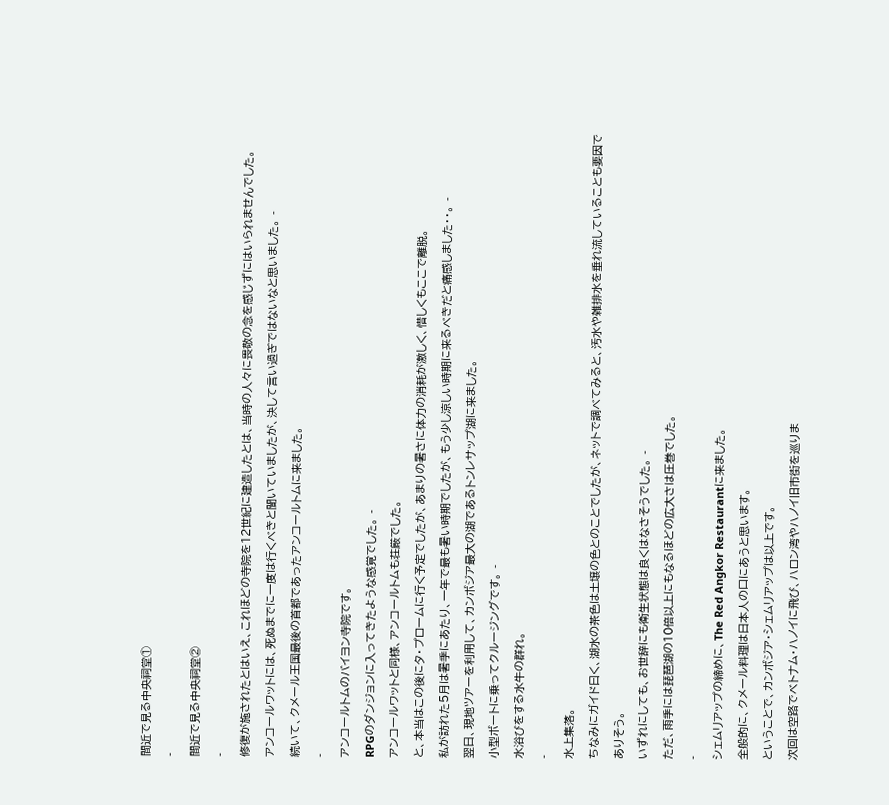間近で見る中央祠堂①
-
間近で見る中央祠堂②
-
修復が施されたとはいえ、これほどの寺院を12世紀に建造したとは、当時の人々に畏敬の念を感じずにはいられませんでした。
アンコールワットには、死ぬまでに一度は行くべきと聞いていましたが、決して言い過ぎではないなと思いました。 -
続いて、クメール王国最後の首都であったアンコールトムに来ました。
-
アンコールトムのバイヨン寺院です。
RPGのダンジョンに入ってきたような感覚でした。 -
アンコールワットと同様、アンコールトムも荘厳でした。
と、本当はこの後にタ・プロームに行く予定でしたが、あまりの暑さに体力の消耗が激しく、惜しくもここで離脱。
私が訪れた5月は暑季にあたり、一年で最も暑い時期でしたが、もう少し涼しい時期に来るべきだと痛感しました・・。 -
翌日、現地ツアーを利用して、カンボジア最大の湖であるトンレサップ湖に来ました。
小型ボートに乗ってクルージングです。 -
水浴びをする水牛の群れ。
-
水上集落。
ちなみにガイド曰く、湖水の茶色は土壌の色とのことでしたが、ネットで調べてみると、汚水や雑排水を垂れ流していることも要因でありそう。
いずれにしても、お世辞にも衛生状態は良くはなさそうでした。 -
ただ、雨季には琵琶湖の10倍以上にもなるほどの広大さは圧巻でした。
-
シェムリアップの締めに、The Red Angkor Restaurantに来ました。
全般的に、クメール料理は日本人の口にあうと思います。
ということで、カンボジア・シェムリアップは以上です。
次回は空路でベトナム・ハノイに飛び、ハロン湾やハノイ旧市街を巡りま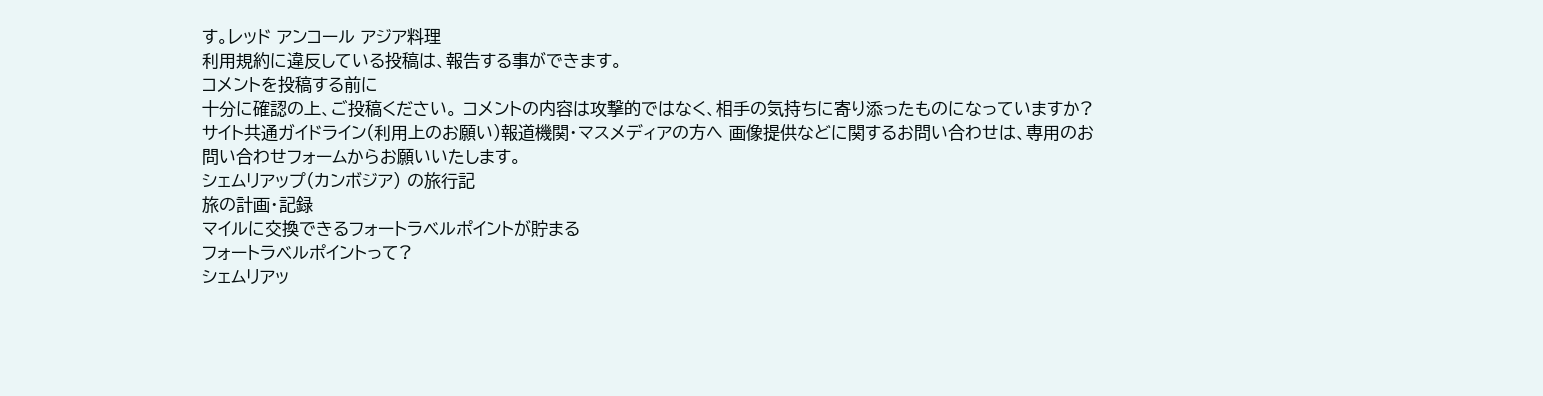す。レッド アンコール アジア料理
利用規約に違反している投稿は、報告する事ができます。
コメントを投稿する前に
十分に確認の上、ご投稿ください。 コメントの内容は攻撃的ではなく、相手の気持ちに寄り添ったものになっていますか?
サイト共通ガイドライン(利用上のお願い)報道機関・マスメディアの方へ 画像提供などに関するお問い合わせは、専用のお問い合わせフォームからお願いいたします。
シェムリアップ(カンボジア) の旅行記
旅の計画・記録
マイルに交換できるフォートラベルポイントが貯まる
フォートラベルポイントって?
シェムリアッ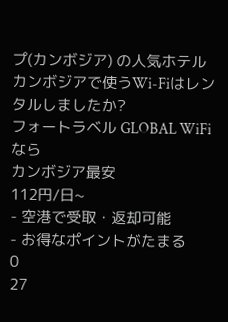プ(カンボジア) の人気ホテル
カンボジアで使うWi-Fiはレンタルしましたか?
フォートラベル GLOBAL WiFiなら
カンボジア最安
112円/日~
- 空港で受取・返却可能
- お得なポイントがたまる
0
27